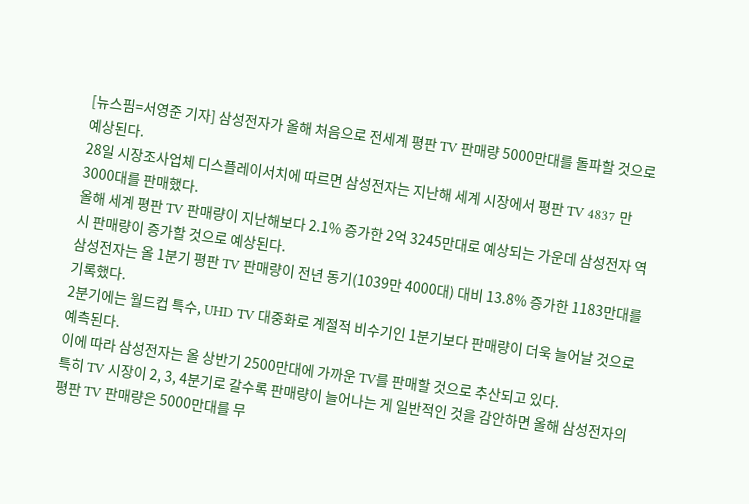[뉴스핌=서영준 기자] 삼성전자가 올해 처음으로 전세계 평판 TV 판매량 5000만대를 돌파할 것으로 예상된다.
28일 시장조사업체 디스플레이서치에 따르면 삼성전자는 지난해 세계 시장에서 평판 TV 4837 만3000대를 판매했다.
올해 세계 평판 TV 판매량이 지난해보다 2.1% 증가한 2억 3245만대로 예상되는 가운데 삼성전자 역시 판매량이 증가할 것으로 예상된다.
삼성전자는 올 1분기 평판 TV 판매량이 전년 동기(1039만 4000대) 대비 13.8% 증가한 1183만대를 기록했다.
2분기에는 월드컵 특수, UHD TV 대중화로 계절적 비수기인 1분기보다 판매량이 더욱 늘어날 것으로 예측된다.
이에 따라 삼성전자는 올 상반기 2500만대에 가까운 TV를 판매할 것으로 추산되고 있다.
특히 TV 시장이 2, 3, 4분기로 갈수록 판매량이 늘어나는 게 일반적인 것을 감안하면 올해 삼성전자의 평판 TV 판매량은 5000만대를 무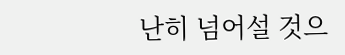난히 넘어설 것으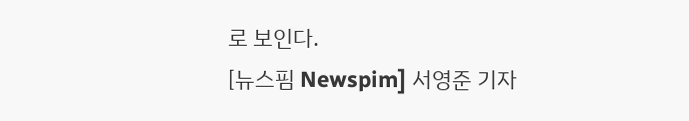로 보인다.
[뉴스핌 Newspim] 서영준 기자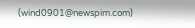(wind0901@newspim.com)